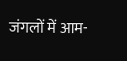जंगलों में आम-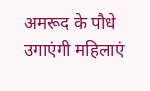अमरूद के पौधे उगाएंगी महिलाएं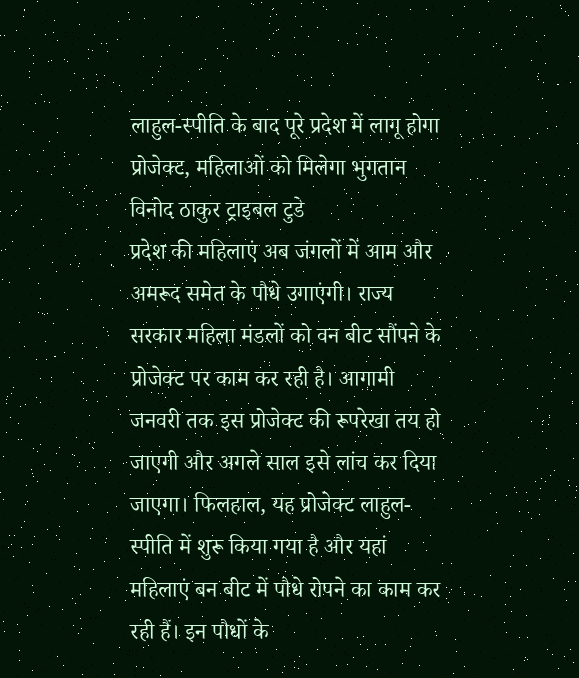लाहुल-स्पीति के बाद पूरे प्रदेश में लागू होगा प्रोजेक्ट, महिलाओं को मिलेगा भुगतान
विनोद ठाकुर ट्राइबल टुडे
प्रदेश की महिलाएं अब जंगलों में आम और अमरूद समेत के पौधे उगाएंगी। राज्य सरकार महिला मंडलों को वन बीट सौंपने के प्रोजेक्ट पर काम कर रही है। आगामी जनवरी तक इस प्रोजेक्ट की रूपरेखा तय हो जाएगी और अगले साल इसे लांच कर दिया जाएगा। फिलहाल, यह प्रोजेक्ट लाहुल-स्पीति में शुरू किया गया है और यहां महिलाएं बन बीट में पौधे रोपने का काम कर रही हैं। इन पौधों के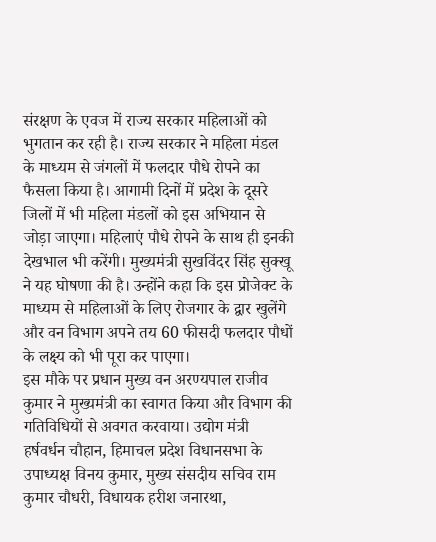संरक्षण के एवज में राज्य सरकार महिलाओं को भुगतान कर रही है। राज्य सरकार ने महिला मंडल के माध्यम से जंगलों में फलदार पौधे रोपने का फैसला किया है। आगामी दिनों में प्रदेश के दूसरे जिलों में भी महिला मंडलों को इस अभियान से जोड़ा जाएगा। महिलाएं पौधे रोपने के साथ ही इनकी देखभाल भी करेंगी। मुख्यमंत्री सुखविंदर सिंह सुक्खू ने यह घोषणा की है। उन्होंने कहा कि इस प्रोजेक्ट के माध्यम से महिलाओं के लिए रोजगार के द्वार खुलेंगे और वन विभाग अपने तय 60 फीसदी फलदार पौधों के लक्ष्य को भी पूरा कर पाएगा।
इस मौके पर प्रधान मुख्य वन अरण्यपाल राजीव कुमार ने मुख्यमंत्री का स्वागत किया और विभाग की गतिविधियों से अवगत करवाया। उद्योग मंत्री हर्षवर्धन चौहान, हिमाचल प्रदेश विधानसभा के उपाध्यक्ष विनय कुमार, मुख्य संसदीय सचिव राम कुमार चौधरी, विधायक हरीश जनारथा,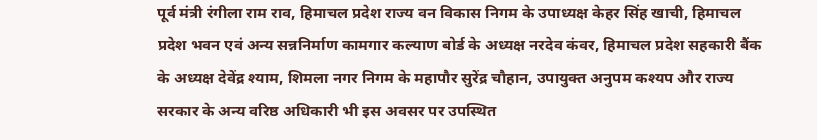पूर्व मंत्री रंगीला राम राव, हिमाचल प्रदेश राज्य वन विकास निगम के उपाध्यक्ष केहर सिंह खाची, हिमाचल प्रदेश भवन एवं अन्य सन्ननिर्माण कामगार कल्याण बोर्ड के अध्यक्ष नरदेव कंवर, हिमाचल प्रदेश सहकारी बैंक के अध्यक्ष देवेंद्र श्याम, शिमला नगर निगम के महापौर सुरेंद्र चौहान, उपायुक्त अनुपम कश्यप और राज्य सरकार के अन्य वरिष्ठ अधिकारी भी इस अवसर पर उपस्थित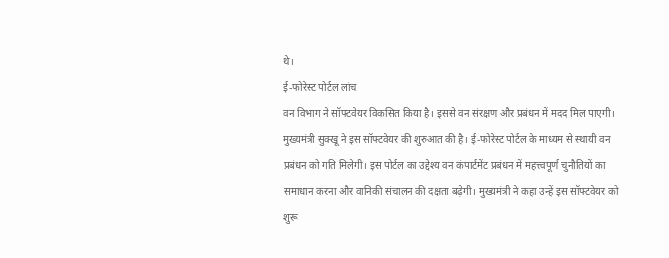थे।
ई-फोरेस्ट पोर्टल लांच
वन विभाग ने सॉफ्टवेयर विकसित किया है। इससे वन संरक्षण और प्रबंधन में मदद मिल पाएगी। मुख्यमंत्री सुक्खू ने इस सॉफ्टवेयर की शुरुआत की है। ई-फोरेस्ट पोर्टल के माध्यम से स्थायी वन प्रबंधन को गति मिलेगी। इस पोर्टल का उद्देश्य वन कंपार्टमेंट प्रबंधन में महत्त्वपूर्ण चुनौतियों का समाधान करना और वानिकी संचालन की दक्षता बढ़ेगी। मुख्यमंत्री ने कहा उन्हें इस सॉफ्टवेयर को शुरू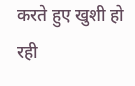करते हुए खुशी हो रही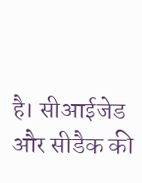है। सीआईजेड और सीडैक की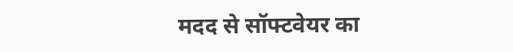मदद से सॉफ्टवेयर का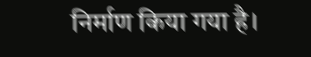निर्माण किया गया है।